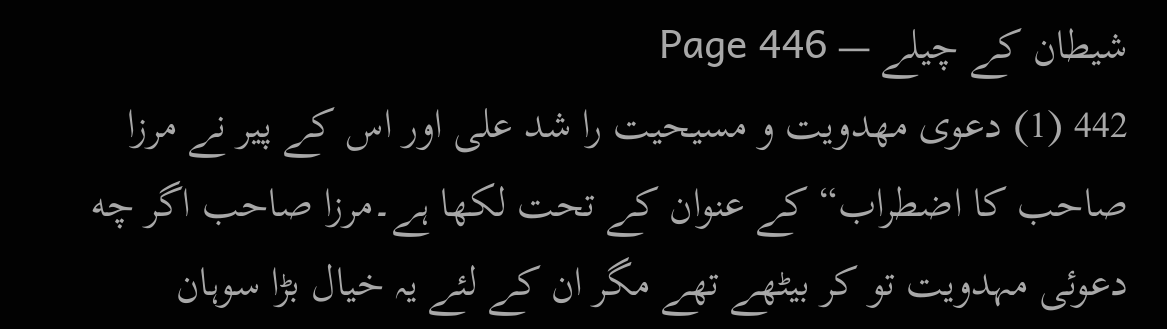شیطان کے چیلے — Page 446
442 (1) دعوی مهدویت و مسیحیت را شد علی اور اس کے پیر نے مرزا صاحب کا اضطراب“ کے عنوان کے تحت لکھا ہے۔مرزا صاحب اگر چه دعوئی مہدویت تو کر بیٹھے تھے مگر ان کے لئے یہ خیال بڑا سوہان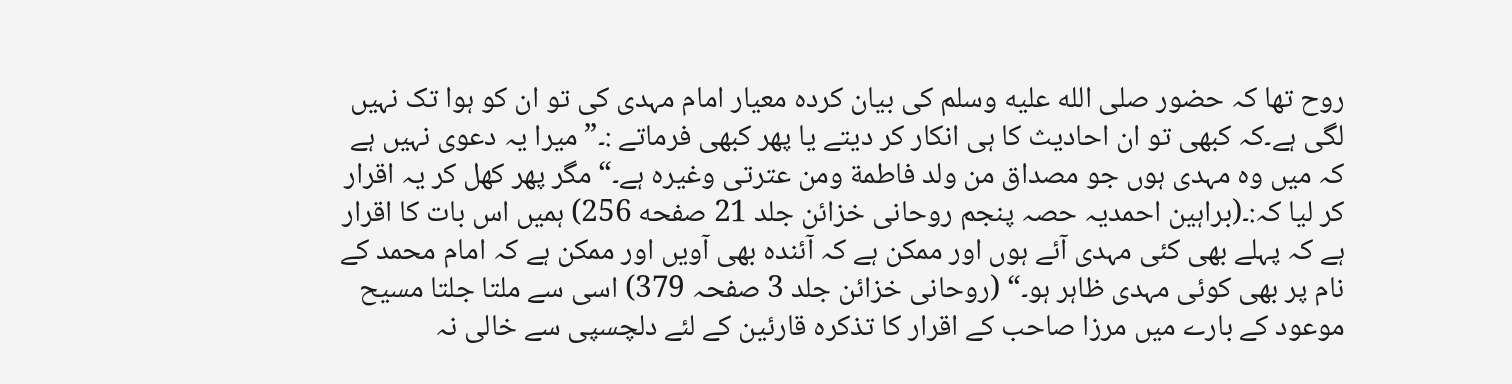روح تھا کہ حضور صلى الله عليه وسلم کی بیان کردہ معیار امام مہدی کی تو ان کو ہوا تک نہیں لگی ہے۔کہ کبھی تو ان احادیث کا ہی انکار کر دیتے یا پھر کبھی فرماتے :۔”میرا یہ دعوی نہیں ہے کہ میں وہ مہدی ہوں جو مصداق من ولد فاطمة ومن عترتی وغیرہ ہے۔“ مگر پھر کھل کر یہ اقرار کر لیا کہ:۔(براہین احمدیہ حصہ پنجم روحانی خزائن جلد 21 صفحه 256) ہمیں اس بات کا اقرار ہے کہ پہلے بھی کئی مہدی آئے ہوں اور ممکن ہے کہ آئندہ بھی آویں اور ممکن ہے کہ امام محمد کے نام پر بھی کوئی مہدی ظاہر ہو۔“ (روحانی خزائن جلد 3 صفحہ 379) اسی سے ملتا جلتا مسیح موعود کے بارے میں مرزا صاحب کے اقرار کا تذکرہ قارئین کے لئے دلچسپی سے خالی نہ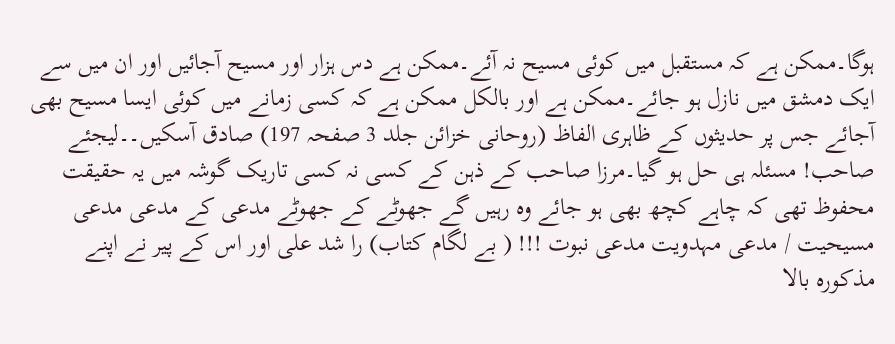ہوگا۔ممکن ہے کہ مستقبل میں کوئی مسیح نہ آئے۔ممکن ہے دس ہزار اور مسیح آجائیں اور ان میں سے ایک دمشق میں نازل ہو جائے۔ممکن ہے اور بالکل ممکن ہے کہ کسی زمانے میں کوئی ایسا مسیح بھی آجائے جس پر حدیثوں کے ظاہری الفاظ (روحانی خزائن جلد 3 صفحہ 197) صادق آسکیں۔۔لیجئے صاحب! مسئلہ ہی حل ہو گیا۔مرزا صاحب کے ذہن کے کسی نہ کسی تاریک گوشہ میں یہ حقیقت محفوظ تھی کہ چاہے کچھ بھی ہو جائے وہ رہیں گے جھوٹے کے جھوٹے مدعی کے مدعی مدعی مسیحیت / مدعی مہدویت مدعی نبوت !!! ( بے لگام کتاب) را شد علی اور اس کے پیر نے اپنے مذکورہ بالا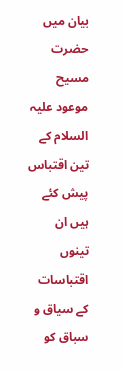بیان میں حضرت مسیح موعود علیہ السلام کے تین اقتباس پیش کئے ہیں ان تینوں اقتباسات کے سیاق و سباق کو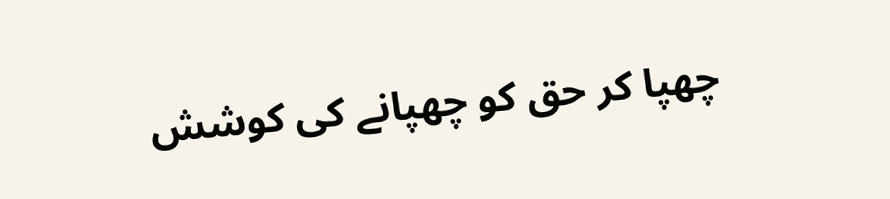چھپا کر حق کو چھپانے کی کوشش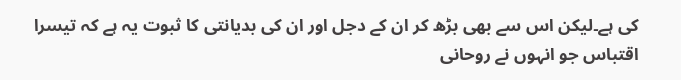کی ہے۔لیکن اس سے بھی بڑھ کر ان کے دجل اور ان کی بدیانتی کا ثبوت یہ ہے کہ تیسرا اقتباس جو انہوں نے روحانی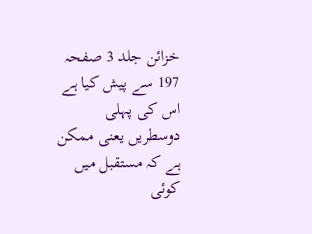خزائن جلد 3 صفحہ 197 سے پیش کیا ہے اس کی پہلی دوسطریں یعنی ممکن ہے کہ مستقبل میں کوئی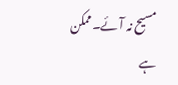مسیح نہ آئے۔ممکن ہے